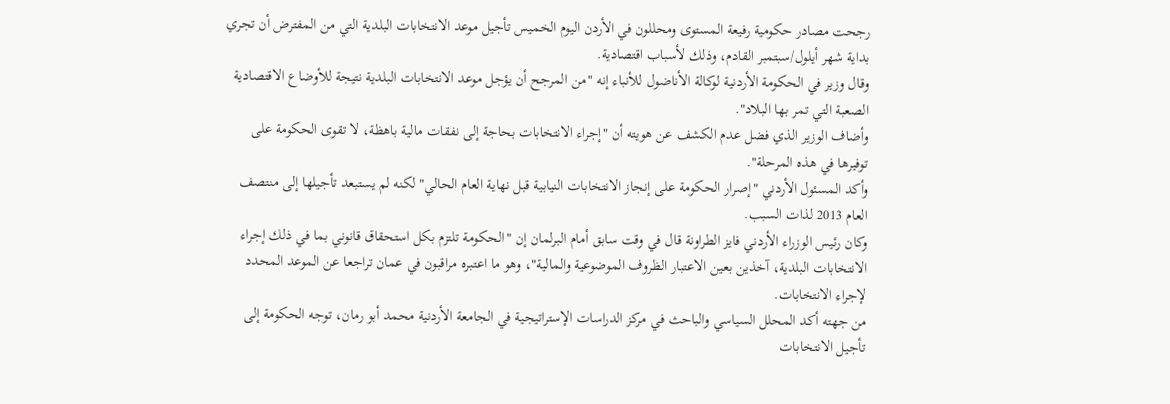رجحت مصادر حكومية رفيعة المستوى ومحللون في الأردن اليوم الخميس تأجيل موعد الانتخابات البلدية التي من المفترض أن تجري بداية شهر أيلول/سبتمبر القادم، وذلك لأسباب اقتصادية.
وقال وزير في الحكومة الأردنية لوكالة الأناضول للأنباء إنه "من المرجح أن يؤجل موعد الانتخابات البلدية نتيجة للأوضاع الاقتصادية الصعبة التي تمر بها البلاد".
وأضاف الوزير الذي فضل عدم الكشف عن هويته أن "إجراء الانتخابات بحاجة إلى نفقات مالية باهظة، لا تقوى الحكومة على توفيرها في هذه المرحلة".
وأكد المسئول الأردني "إصرار الحكومة على إنجاز الانتخابات النيابية قبل نهاية العام الحالي" لكنه لم يستبعد تأجيلها إلى منتصف العام 2013 لذات السبب.
وكان رئيس الوزراء الأردني فايز الطراونة قال في وقت سابق أمام البرلمان إن "الحكومة تلتزم بكل استحقاق قانوني بما في ذلك إجراء الانتخابات البلدية، آخذين بعين الاعتبار الظروف الموضوعية والمالية"، وهو ما اعتبره مراقبون في عمان تراجعا عن الموعد المحدد لإجراء الانتخابات.
من جهته أكد المحلل السياسي والباحث في مركز الدراسات الإستراتيجية في الجامعة الأردنية محمد أبو رمان، توجه الحكومة إلى تأجيل الانتخابات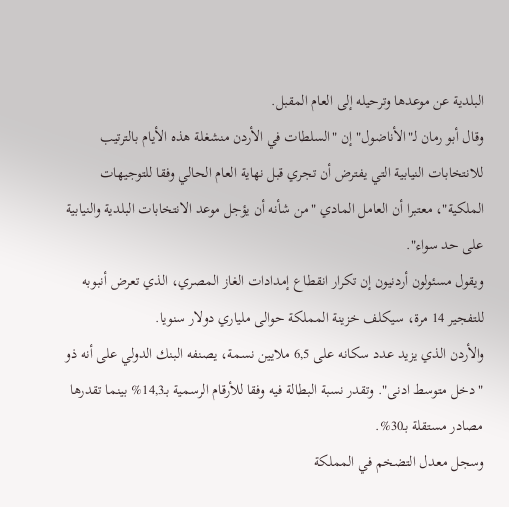البلدية عن موعدها وترحيله إلى العام المقبل.
وقال أبو رمان لـ"الأناضول" إن "السلطات في الأردن منشغلة هذه الأيام بالترتيب للانتخابات النيابية التي يفترض أن تجري قبل نهاية العام الحالي وفقا للتوجيهات الملكية"، معتبرا أن العامل المادي "من شأنه أن يؤجل موعد الانتخابات البلدية والنيابية على حد سواء".
ويقول مسئولون أردنيون إن تكرار انقطاع إمدادات الغاز المصري، الذي تعرض أنبوبه للتفجير 14 مرة، سيكلف خزينة المملكة حوالى ملياري دولار سنويا.
والأردن الذي يزيد عدد سكانه على 6,5 ملايين نسمة، يصنفه البنك الدولي على أنه ذو "دخل متوسط ادنى". وتقدر نسبة البطالة فيه وفقا للأرقام الرسمية بـ14,3% بينما تقدرها مصادر مستقلة بـ30%.
وسجل معدل التضخم في المملكة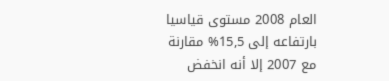العام 2008 مستوى قياسيا بارتفاعه إلى 15,5% مقارنة مع 2007 إلا أنه انخفض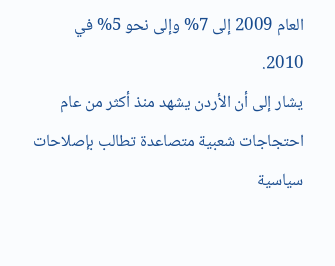العام 2009 إلى 7% وإلى نحو 5% في 2010.
يشار إلى أن الأردن يشهد منذ أكثر من عام احتجاجات شعبية متصاعدة تطالب بإصلاحات سياسية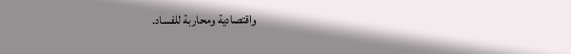واقتصادية ومحاربة للفساد.